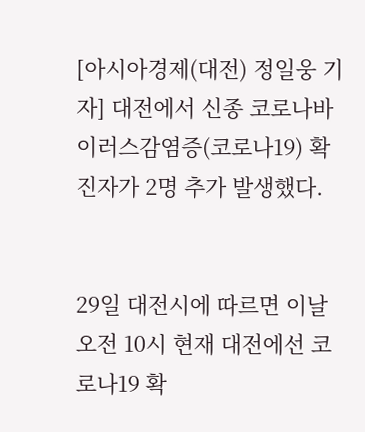[아시아경제(대전) 정일웅 기자] 대전에서 신종 코로나바이러스감염증(코로나19) 확진자가 2명 추가 발생했다.


29일 대전시에 따르면 이날 오전 10시 현재 대전에선 코로나19 확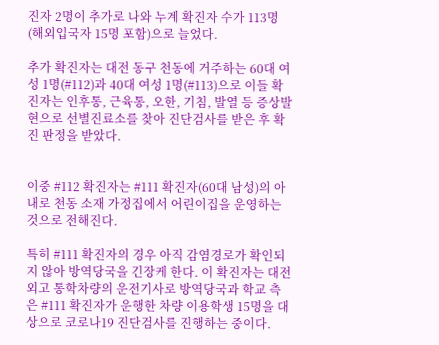진자 2명이 추가로 나와 누계 확진자 수가 113명(해외입국자 15명 포함)으로 늘었다.

추가 확진자는 대전 동구 천동에 거주하는 60대 여성 1명(#112)과 40대 여성 1명(#113)으로 이들 확진자는 인후통, 근육통, 오한, 기침, 발열 등 증상발현으로 선별진료소를 찾아 진단검사를 받은 후 확진 판정을 받았다.


이중 #112 확진자는 #111 확진자(60대 남성)의 아내로 천동 소재 가정집에서 어린이집을 운영하는 것으로 전해진다.

특히 #111 확진자의 경우 아직 감염경로가 확인되지 않아 방역당국을 긴장케 한다. 이 확진자는 대전외고 통학차량의 운전기사로 방역당국과 학교 측은 #111 확진자가 운행한 차량 이용학생 15명을 대상으로 코로나19 진단검사를 진행하는 중이다.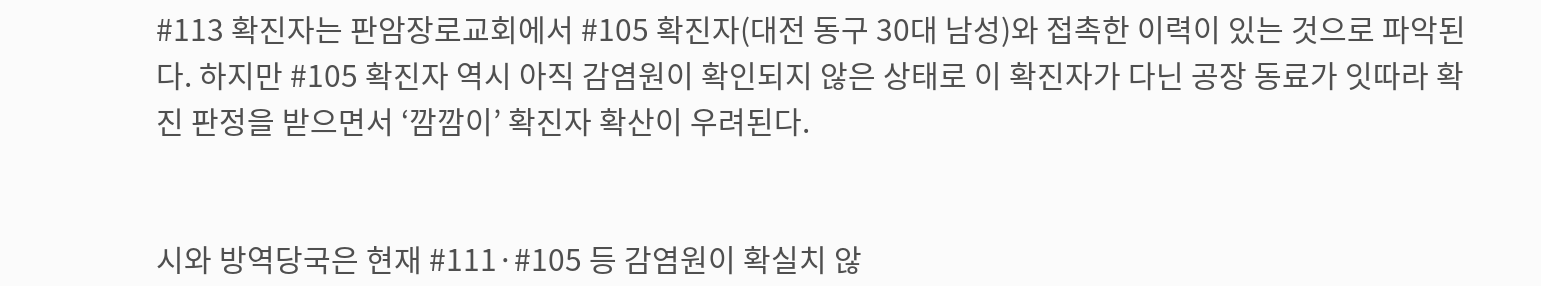#113 확진자는 판암장로교회에서 #105 확진자(대전 동구 30대 남성)와 접촉한 이력이 있는 것으로 파악된다. 하지만 #105 확진자 역시 아직 감염원이 확인되지 않은 상태로 이 확진자가 다닌 공장 동료가 잇따라 확진 판정을 받으면서 ‘깜깜이’ 확진자 확산이 우려된다.


시와 방역당국은 현재 #111·#105 등 감염원이 확실치 않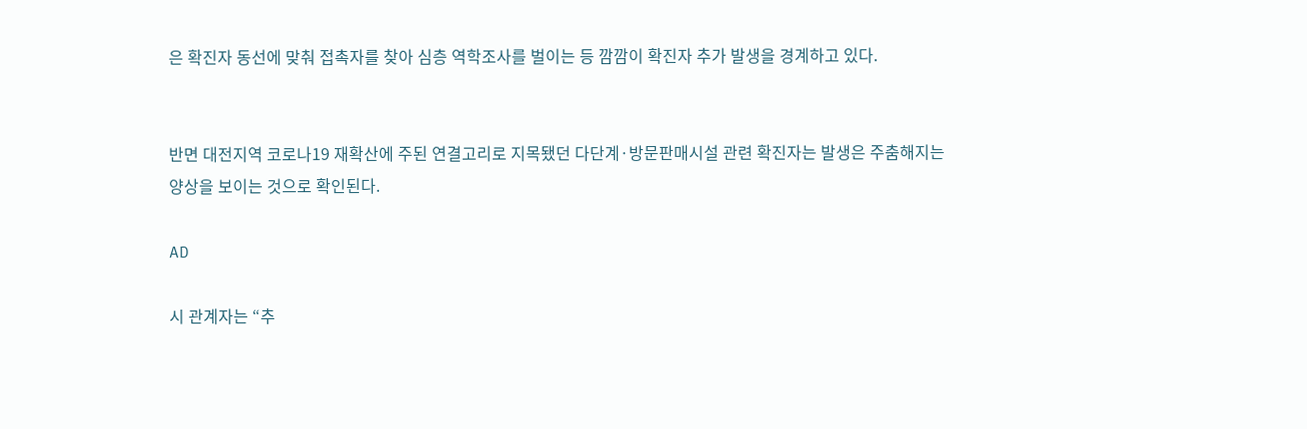은 확진자 동선에 맞춰 접촉자를 찾아 심층 역학조사를 벌이는 등 깜깜이 확진자 추가 발생을 경계하고 있다.


반면 대전지역 코로나19 재확산에 주된 연결고리로 지목됐던 다단계·방문판매시설 관련 확진자는 발생은 주춤해지는 양상을 보이는 것으로 확인된다.

AD

시 관계자는 “추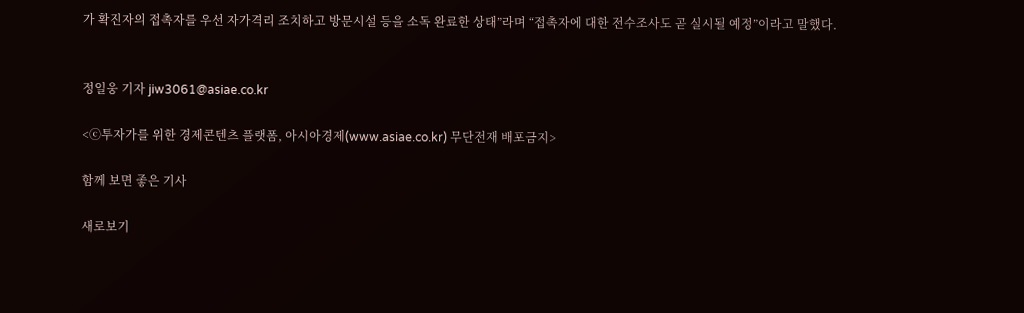가 확진자의 접촉자를 우선 자가격리 조치하고 방문시설 등을 소독 완료한 상태”라며 “접촉자에 대한 전수조사도 곧 실시될 예정”이라고 말했다.


정일웅 기자 jiw3061@asiae.co.kr

<ⓒ투자가를 위한 경제콘텐츠 플랫폼, 아시아경제(www.asiae.co.kr) 무단전재 배포금지>

함께 보면 좋은 기사

새로보기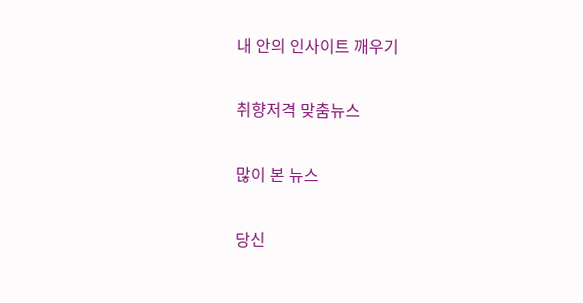내 안의 인사이트 깨우기

취향저격 맞춤뉴스

많이 본 뉴스

당신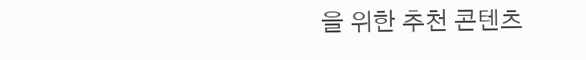을 위한 추천 콘텐츠